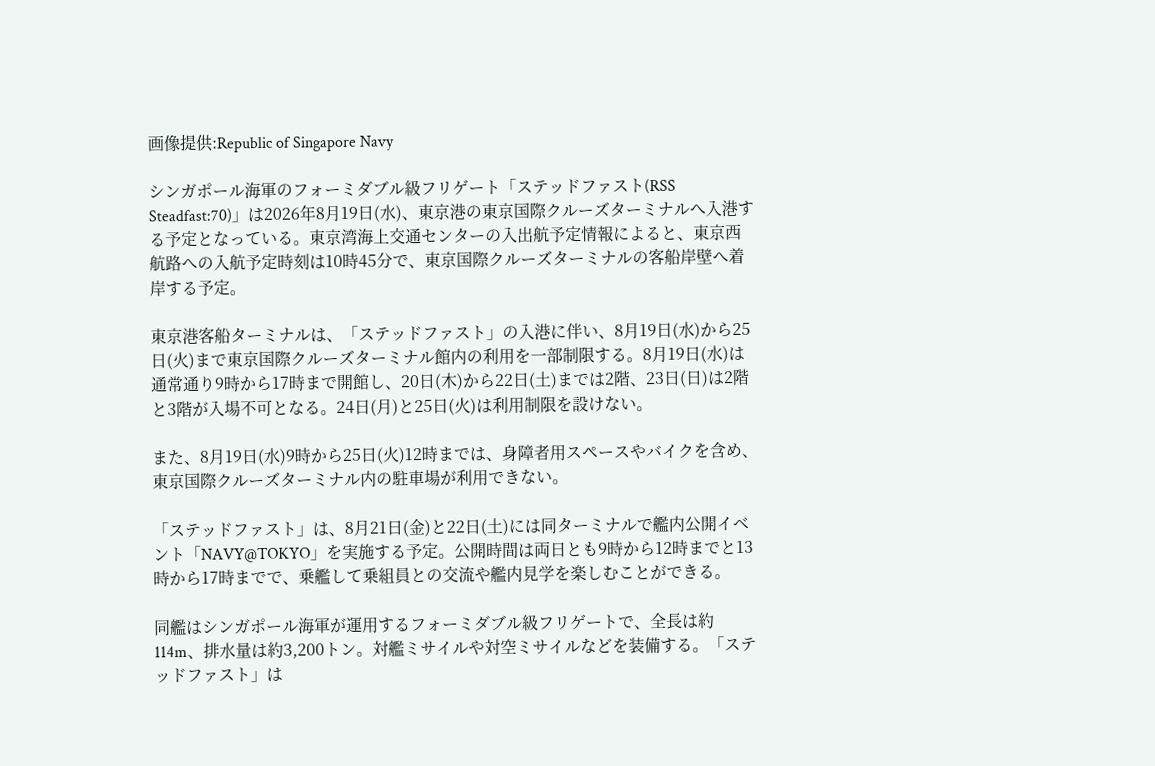画像提供:Republic of Singapore Navy

シンガポール海軍のフォーミダブル級フリゲート「ステッドファスト(RSS Steadfast:70)」は2026年8月19日(水)、東京港の東京国際クルーズターミナルへ入港する予定となっている。東京湾海上交通センターの入出航予定情報によると、東京西航路への入航予定時刻は10時45分で、東京国際クルーズターミナルの客船岸壁へ着岸する予定。

東京港客船ターミナルは、「ステッドファスト」の入港に伴い、8月19日(水)から25日(火)まで東京国際クルーズターミナル館内の利用を一部制限する。8月19日(水)は通常通り9時から17時まで開館し、20日(木)から22日(土)までは2階、23日(日)は2階と3階が入場不可となる。24日(月)と25日(火)は利用制限を設けない。

また、8月19日(水)9時から25日(火)12時までは、身障者用スペースやバイクを含め、東京国際クルーズターミナル内の駐車場が利用できない。

「ステッドファスト」は、8月21日(金)と22日(土)には同ターミナルで艦内公開イベント「NAVY@TOKYO」を実施する予定。公開時間は両日とも9時から12時までと13時から17時までで、乗艦して乗組員との交流や艦内見学を楽しむことができる。

同艦はシンガポール海軍が運用するフォーミダブル級フリゲートで、全長は約114m、排水量は約3,200トン。対艦ミサイルや対空ミサイルなどを装備する。「ステッドファスト」は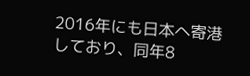2016年にも日本へ寄港しており、同年8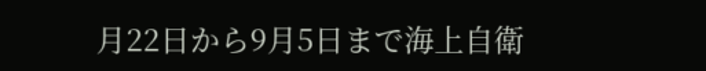月22日から9月5日まで海上自衛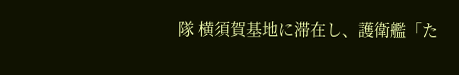隊 横須賀基地に滞在し、護衛艦「た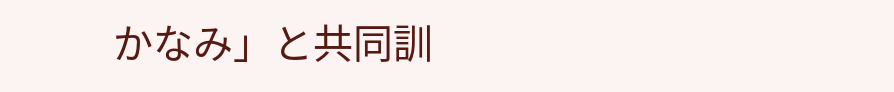かなみ」と共同訓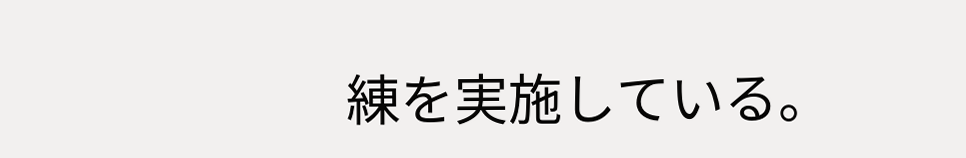練を実施している。